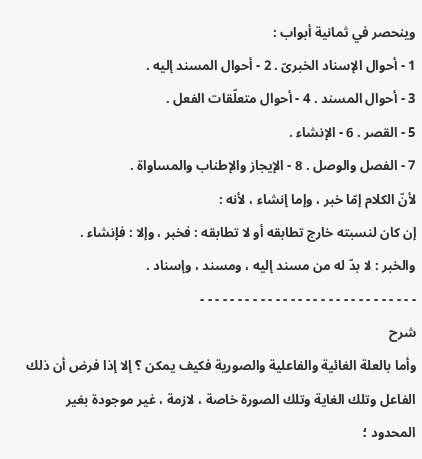وينحصر في ثمانية أبواب :
1 - أحوال الإسناد الخبرىّ . 2 - أحوال المسند إليه .
3 - أحوال المسند . 4 - أحوال متعلّقات الفعل .
5 - القصر . 6 - الإنشاء .
7 - الفصل والوصل . 8 - الإيجاز والإطناب والمساواة .
لأنّ الكلام إمّا خبر ، وإما إنشاء ، لأنه :
إن كان لنسبته خارج تطابقه أو لا تطابقه : فخبر ، وإلا : فإنشاء .
والخبر : لا بدّ له من مسند إليه ، ومسند ، وإسناد .
- - - - - - - - - - - - - - - - - - - - - - - - - - - - -
شرح
وأما بالعلة الغائية والفاعلية والصورية فكيف يمكن ؟ إلا إذا فرض أن ذلك الفاعل وتلك الغاية وتلك الصورة خاصة ، لازمة ، غير موجودة بغير المحدود ؛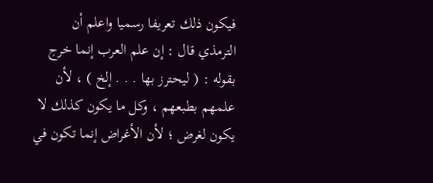فيكون ذلك تعريفا رسميا واعلم أن الترمذي قال : إن علم العرب إنما خرج بقوله : ( ليحترز بها . . . إلخ ) ، لأن علمهم بطبعهم ، وكل ما يكون كذلك لا يكون لغرض ؛ لأن الأغراض إنما تكون في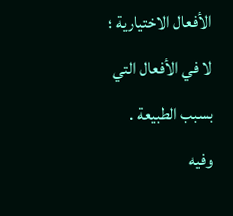الأفعال الاختيارية ؛ لا في الأفعال التي بسبب الطبيعة . وفيه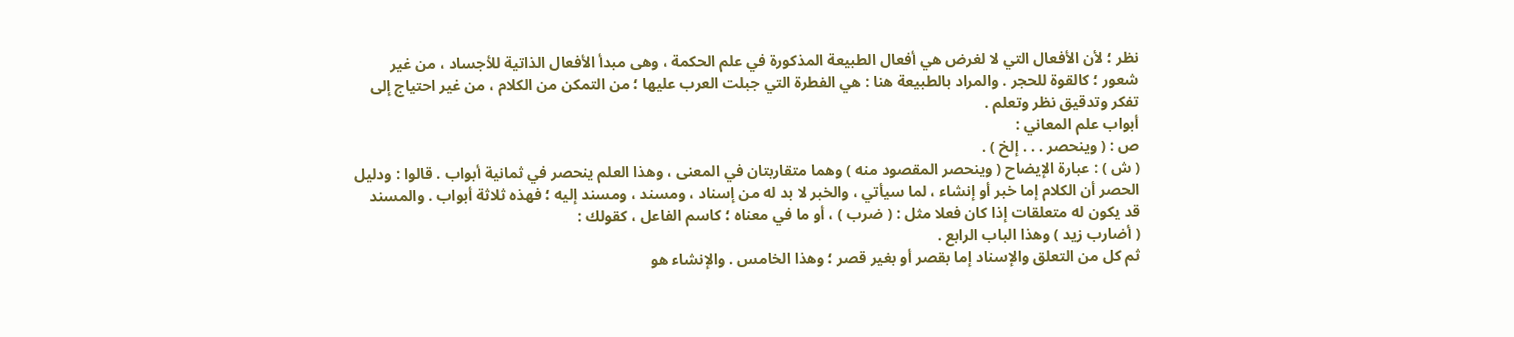نظر ؛ لأن الأفعال التي لا لغرض هي أفعال الطبيعة المذكورة في علم الحكمة ، وهى مبدأ الأفعال الذاتية للأجساد ، من غير شعور ؛ كالقوة للحجر . والمراد بالطبيعة هنا : هي الفطرة التي جبلت العرب عليها ؛ من التمكن من الكلام ، من غير احتياج إلى تفكر وتدقيق نظر وتعلم .
أبواب علم المعاني :
ص : ( وينحصر . . . إلخ ) .
( ش ) : عبارة الإيضاح ( وينحصر المقصود منه ) وهما متقاربتان في المعنى ، وهذا العلم ينحصر في ثمانية أبواب . قالوا : ودليل الحصر أن الكلام إما خبر أو إنشاء ، لما سيأتي ، والخبر لا بد له من إسناد ، ومسند ، ومسند إليه ؛ فهذه ثلاثة أبواب . والمسند قد يكون له متعلقات إذا كان فعلا مثل : ( ضرب ) ، أو ما في معناه ؛ كاسم الفاعل ، كقولك :
( أضارب زيد ) وهذا الباب الرابع .
ثم كل من التعلق والإسناد إما بقصر أو بغير قصر ؛ وهذا الخامس . والإنشاء هو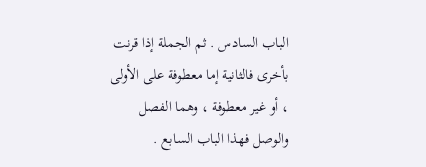الباب السادس . ثم الجملة إذا قرنت بأخرى فالثانية إما معطوفة على الأولى ، أو غير معطوفة ، وهما الفصل والوصل فهذا الباب السابع .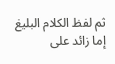ثم لفظ الكلام البليغ إما زائد على